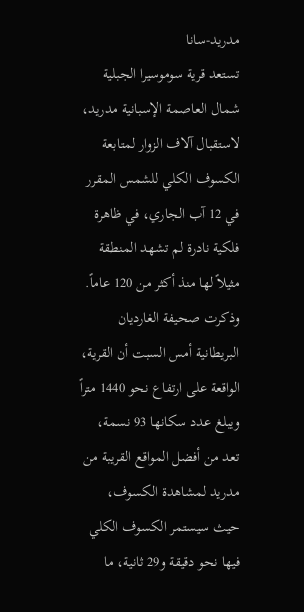مدريد-سانا
تستعد قرية سوموسيرا الجبلية شمال العاصمة الإسبانية مدريد، لاستقبال آلاف الزوار لمتابعة الكسوف الكلي للشمس المقرر في 12 آب الجاري، في ظاهرة فلكية نادرة لم تشهد المنطقة مثيلاً لها منذ أكثر من 120 عاماً.
وذكرت صحيفة الغارديان البريطانية أمس السبت أن القرية، الواقعة على ارتفاع نحو 1440 متراً ويبلغ عدد سكانها 93 نسمة، تعد من أفضل المواقع القريبة من مدريد لمشاهدة الكسوف، حيث سيستمر الكسوف الكلي فيها نحو دقيقة و29 ثانية، ما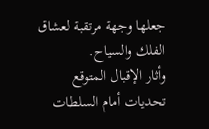جعلها وجهة مرتقبة لعشاق الفلك والسياح.
وأثار الإقبال المتوقع تحديات أمام السلطات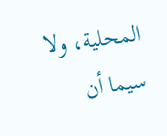المحلية، ولا سيما أن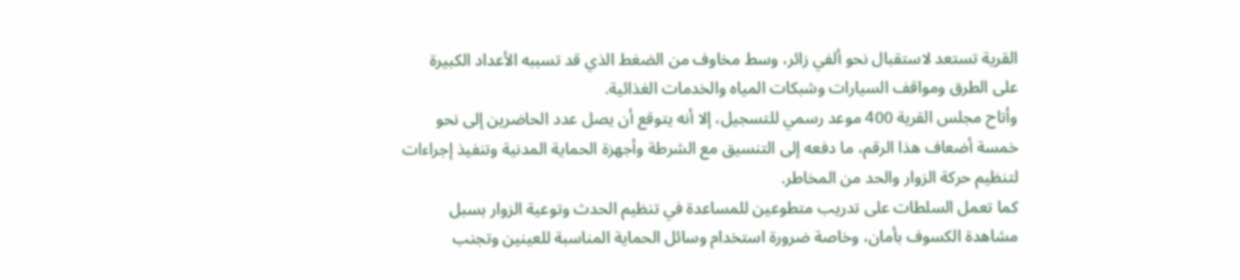القرية تستعد لاستقبال نحو ألفي زائر، وسط مخاوف من الضغط الذي قد تسببه الأعداد الكبيرة على الطرق ومواقف السيارات وشبكات المياه والخدمات الغذائية.
وأتاح مجلس القرية 400 موعد رسمي للتسجيل، إلا أنه يتوقع أن يصل عدد الحاضرين إلى نحو خمسة أضعاف هذا الرقم، ما دفعه إلى التنسيق مع الشرطة وأجهزة الحماية المدنية وتنفيذ إجراءات لتنظيم حركة الزوار والحد من المخاطر.
كما تعمل السلطات على تدريب متطوعين للمساعدة في تنظيم الحدث وتوعية الزوار بسبل مشاهدة الكسوف بأمان، وخاصة ضرورة استخدام وسائل الحماية المناسبة للعينين وتجنب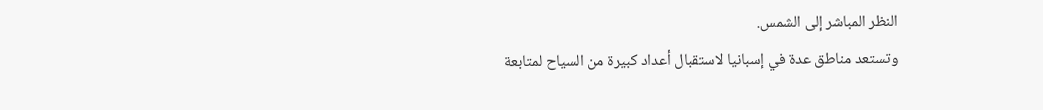النظر المباشر إلى الشمس.
وتستعد مناطق عدة في إسبانيا لاستقبال أعداد كبيرة من السياح لمتابعة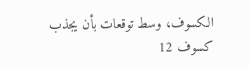الكسوف، وسط توقعات بأن يجذب كسوف 12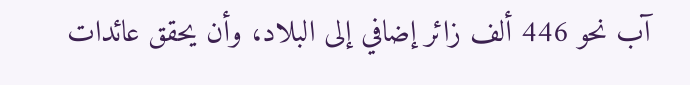آب نحو 446 ألف زائر إضافي إلى البلاد، وأن يحقق عائدات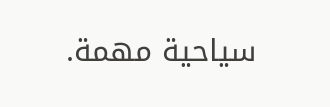سياحية مهمة.